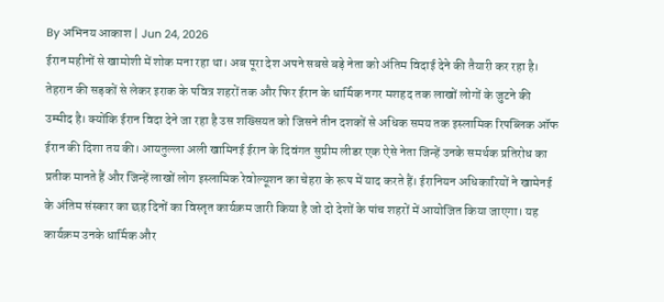By अभिनय आकाश | Jun 24, 2026
ईरान महीनों से खामोशी में शोक मना रहा था। अब पूरा देश अपने सबसे बड़े नेता को अंतिम विदाई देने की तैयारी कर रहा है। तेहरान की सड़कों से लेकर इराक के पवित्र शहरों तक और फिर ईरान के धार्मिक नगर मशहद तक लाखों लोगों के जुटने की उम्मीद है। क्योंकि ईरान विदा देने जा रहा है उस शख्सियत को जिसने तीन दशकों से अधिक समय तक इस्लामिक रिपब्लिक ऑफ ईरान की दिशा तय की। आयतुल्ला अली खामिनई ईरान के दिवंगत सुप्रीम लीडर एक ऐसे नेता जिन्हें उनके समर्थक प्रतिरोध का प्रतीक मानते हैं और जिन्हें लाखों लोग इस्लामिक रेवोल्यूशन का चेहरा के रूप में याद करते हैं। ईरानियन अधिकारियों ने खामेनई के अंतिम संस्कार का छह दिनों का विस्तृत कार्यक्रम जारी किया है जो दो देशों के पांच शहरों में आयोजित किया जाएगा। यह कार्यक्रम उनके धार्मिक और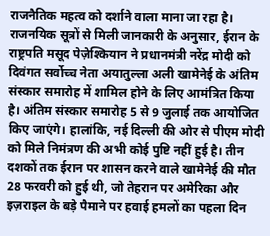राजनैतिक महत्व को दर्शाने वाला माना जा रहा है।
राजनयिक सूत्रों से मिली जानकारी के अनुसार, ईरान के राष्ट्रपति मसूद पेज़ेश्कियान ने प्रधानमंत्री नरेंद्र मोदी को दिवंगत सर्वोच्च नेता अयातुल्ला अली खामेनेई के अंतिम संस्कार समारोह में शामिल होने के लिए आमंत्रित किया है। अंतिम संस्कार समारोह 5 से 9 जुलाई तक आयोजित किए जाएंगे। हालांकि, नई दिल्ली की ओर से पीएम मोदी को मिले निमंत्रण की अभी कोई पुष्टि नहीं हुई है। तीन दशकों तक ईरान पर शासन करने वाले खामेनेई की मौत 28 फरवरी को हुई थी, जो तेहरान पर अमेरिका और इज़राइल के बड़े पैमाने पर हवाई हमलों का पहला दिन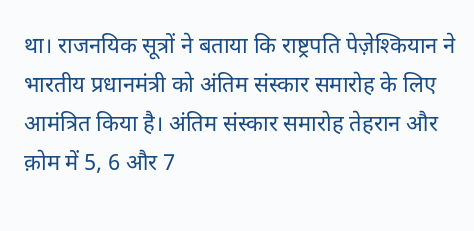था। राजनयिक सूत्रों ने बताया कि राष्ट्रपति पेज़ेश्कियान ने भारतीय प्रधानमंत्री को अंतिम संस्कार समारोह के लिए आमंत्रित किया है। अंतिम संस्कार समारोह तेहरान और क़ोम में 5, 6 और 7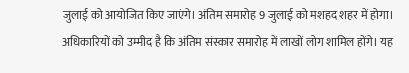जुलाई को आयोजित किए जाएंगे। अंतिम समारोह 9 जुलाई को मशहद शहर में होगा। अधिकारियों को उम्मीद है कि अंतिम संस्कार समारोह में लाखों लोग शामिल होंगे। यह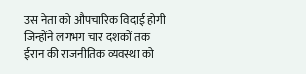उस नेता को औपचारिक विदाई होगी जिन्होंने लगभग चार दशकों तक ईरान की राजनीतिक व्यवस्था को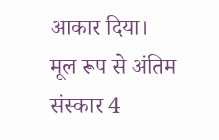आकार दिया। मूल रूप से अंतिम संस्कार 4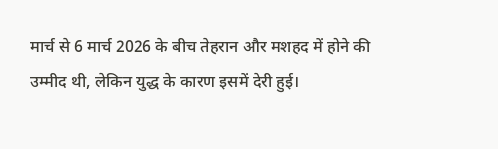मार्च से 6 मार्च 2026 के बीच तेहरान और मशहद में होने की उम्मीद थी, लेकिन युद्ध के कारण इसमें देरी हुई।